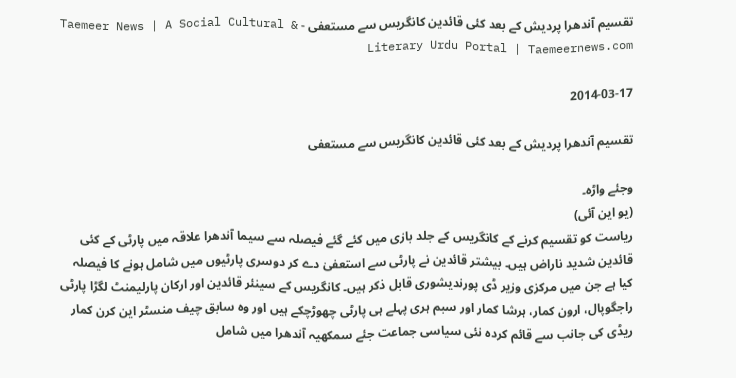تقسیم آندھرا پردیش کے بعد کئی قائدین کانگریس سے مستعفی - Taemeer News | A Social Cultural & Literary Urdu Portal | Taemeernews.com

2014-03-17

تقسیم آندھرا پردیش کے بعد کئی قائدین کانگریس سے مستعفی

وجئے واڑہ۔
(یو این آئی)
ریاست کو تقسیم کرنے کے کانگریس کے جلد بازی میں کئے گئے فیصلہ سے سیما آندھرا علاقہ میں پارٹی کے کئی قائدین شدید ناراض ہیں۔ بیشتر قائدین نے پارٹی سے استعفیٰ دے کر دوسری پارٹیوں میں شامل ہونے کا فیصلہ کیا ہے جن میں مرکزی وزیر ڈی پورندیشوری قابل ذکر ہیں۔ کانگریس کے سینئر قائدین اور ارکان پارلیمنٹ لگڑا پارٹی راجگوپال، ارون کمار، ہرشا کمار اور سبم ہری پہلے ہی پارٹی چھوڑچکے ہیں اور وہ سابق چیف منسٹر این کرن کمار ریڈی کی جانب سے قائم کردہ نئی سیاسی جماعت جئے سمکھیہ آندھرا میں شامل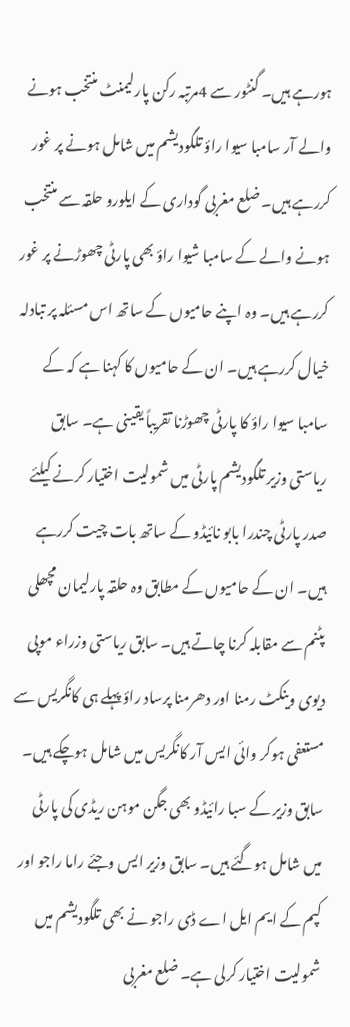ہورہے ہیں۔ گنٹور سے 4مرتبہ رکن پارلیمنٹ منتخب ہونے والے آر سامبا سیوا راؤ تلگودیشم میں شامل ہونے پر غور کررہے ہیں۔ ضلع مغربی گوداری کے ایلورو حلقہ سے منتخب ہونے والے کے سامبا شیوا راؤ بھی پارٹی چھوڑنے پر غور کررہے ہیں۔ وہ اپنے حامیوں کے ساتھ اس مسئلہ پر تبادلہ خیال کررہے ہیں۔ ان کے حامیوں کا کہنا ہے کہ کے سامبا سیوا راؤ کا پارٹی چھوڑنا تقریباً یقینی ہے۔ سابق ریاستی وزیر تلگودیشم پارٹی میں شمولیت اختیار کرنے کیلئے صدر پارٹی چندرا بابو نائیڈو کے ساتھ بات چیت کررہے ہیں۔ ان کے حامیوں کے مطابق وہ حلقہ پارلیمان مچھلی پٹنم سے مقابلہ کرنا چاتے ہیں۔ سابق ریاستی وزراء موپی دیوی وینکٹ رمنا اور دھرمنا پرساد راؤ پہلے ہی کانگریس سے مستعفی ہوکر وائی ایس آر کانگریس میں شامل ہوچکے ہیں۔ سابق وزیر کے سبا رائیڈو بھی جگن موہن ریڈی کی پارٹی میں شامل ہوگئے ہیں۔ سابق وزیر ایس وجئے راما راجو اور کپم کے ایم ایل اے ڈی راجو نے بھی تلگودیشم میں شمولیت اختیار کرلی ہے۔ ضلع مغربی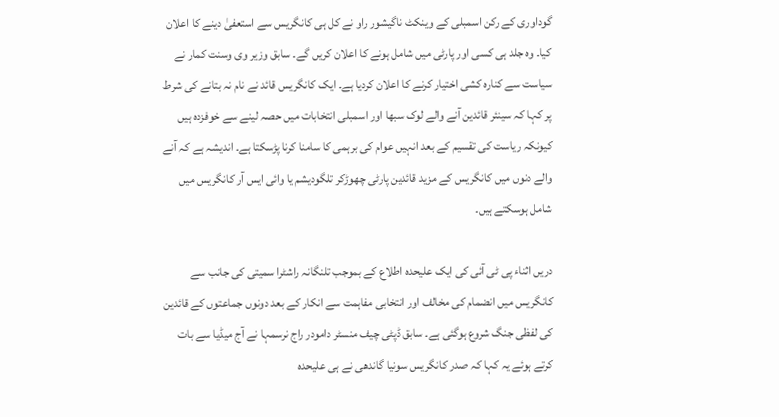گوداوری کے رکن اسمبلی کے وینکٹ ناگیشور راو نے کل ہی کانگریس سے استعفیٰ دینے کا اعلان کیا۔ وہ جلد ہی کسی اور پارٹی میں شامل ہونے کا اعلان کریں گے۔ سابق وزیر وی وسنت کمار نے سیاست سے کنارہ کشی اختیار کرنے کا اعلان کردیا ہے۔ ایک کانگریس قائد نے نام نہ بتانے کی شرط پر کہا کہ سینئر قائدین آنے والے لوک سبھا اور اسمبلی انتخابات میں حصہ لینے سے خوفزدہ ہیں کیونکہ ریاست کی تقسیم کے بعد انہیں عوام کی برہمی کا سامنا کرنا پڑسکتا ہے۔ اندیشہ ہے کہ آنے والے دنوں میں کانگریس کے مزید قائدین پارٹی چھوڑکر تلگودیشم یا وائی ایس آر کانگریس میں شامل ہوسکتے ہیں۔

دریں اثناء پی ٹی آئی کی ایک علیحدہ اطلاع کے بموجب تلنگانہ راشٹرا سمیتی کی جانب سے کانگریس میں انضمام کی مخالف اور انتخابی مفاہمت سے انکار کے بعد دونوں جماعتوں کے قائدین کی لفظی جنگ شروع ہوگئی ہے۔ سابق ڈپٹی چیف منسٹر دامودر راج نرسمہا نے آج میڈیا سے بات کرتے ہوئے یہ کہا کہ صدر کانگریس سونیا گاندھی نے ہی علیحدہ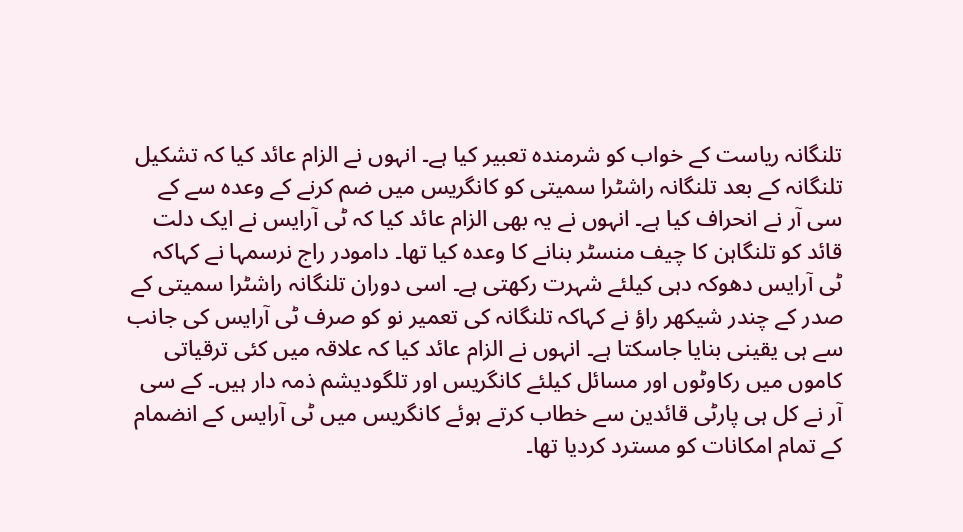تلنگانہ ریاست کے خواب کو شرمندہ تعبیر کیا ہے۔ انہوں نے الزام عائد کیا کہ تشکیل تلنگانہ کے بعد تلنگانہ راشٹرا سمیتی کو کانگریس میں ضم کرنے کے وعدہ سے کے سی آر نے انحراف کیا ہے۔ انہوں نے یہ بھی الزام عائد کیا کہ ٹی آرایس نے ایک دلت قائد کو تلنگاہن کا چیف منسٹر بنانے کا وعدہ کیا تھا۔ دامودر راج نرسمہا نے کہاکہ ٹی آرایس دھوکہ دہی کیلئے شہرت رکھتی ہے۔ اسی دوران تلنگانہ راشٹرا سمیتی کے صدر کے چندر شیکھر راؤ نے کہاکہ تلنگانہ کی تعمیر نو کو صرف ٹی آرایس کی جانب سے ہی یقینی بنایا جاسکتا ہے۔ انہوں نے الزام عائد کیا کہ علاقہ میں کئی ترقیاتی کاموں میں رکاوٹوں اور مسائل کیلئے کانگریس اور تلگودیشم ذمہ دار ہیں۔ کے سی آر نے کل ہی پارٹی قائدین سے خطاب کرتے ہوئے کانگریس میں ٹی آرایس کے انضمام کے تمام امکانات کو مسترد کردیا تھا۔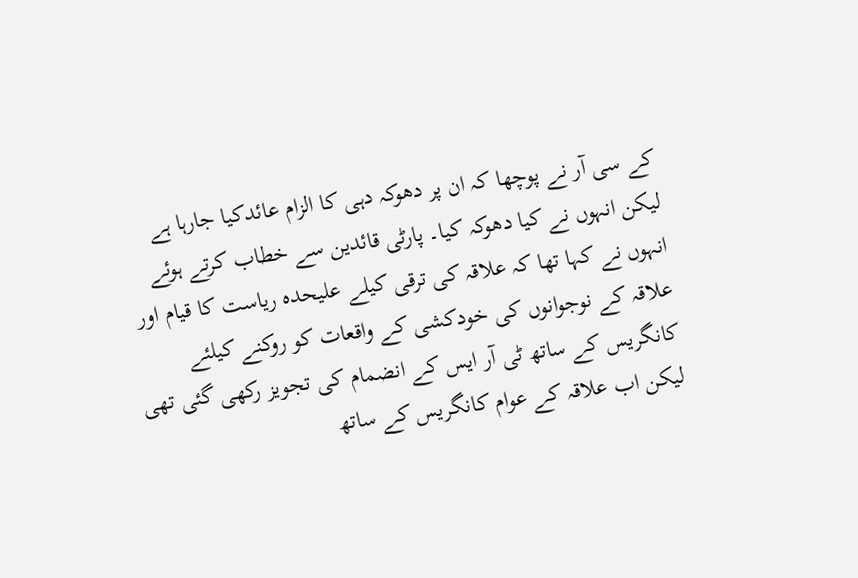کے سی آر نے پوچھا کہ ان پر دھوکہ دہی کا الزام عائدکیا جارہا ہے لیکن انہوں نے کیا دھوکہ کیا۔ پارٹی قائدین سے خطاب کرتے ہوئے انہوں نے کہا تھا کہ علاقہ کی ترقی کیلے علیحدہ ریاست کا قیام اور علاقہ کے نوجوانوں کی خودکشی کے واقعات کو روکنے کیلئے کانگریس کے ساتھ ٹی آر ایس کے انضمام کی تجویز رکھی گئی تھی لیکن اب علاقہ کے عوام کانگریس کے ساتھ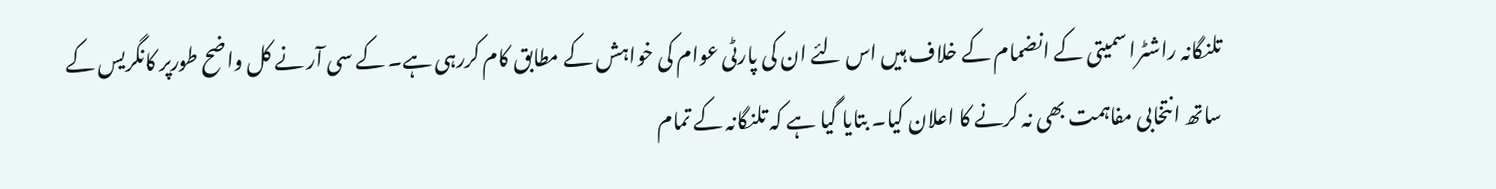تلنگانہ راشٹرا سمیتی کے انضمام کے خلاف ہیں اس لئے ان کی پارٹی عوام کی خواہش کے مطابق کام کررہی ہے۔ کے سی آر نے کل واضح طورپر کانگریس کے ساتھ انتخابی مفاہمت بھی نہ کرنے کا اعلان کیا۔ بتایا گیا ہے کہ تلنگانہ کے تمام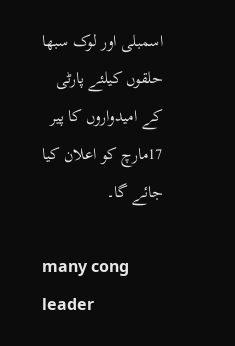اسمبلی اور لوک سبھا حلقوں کیلئے پارٹی کے امیدواروں کا پیر 17مارچ کو اعلان کیا جائے گا۔

many cong leader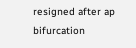resigned after ap bifurcation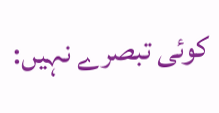کوئی تبصرے نہیں: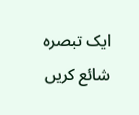ایک تبصرہ شائع کریں